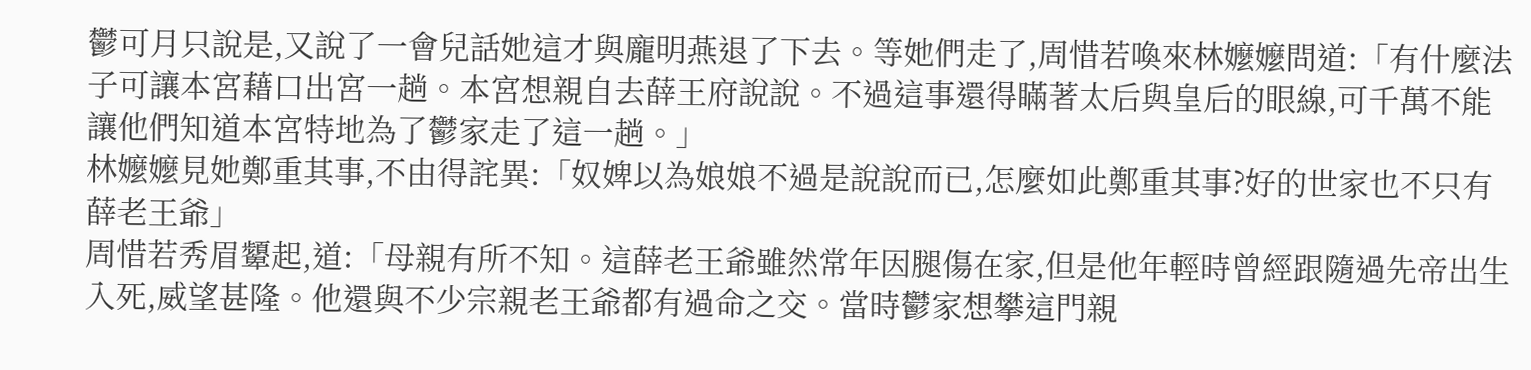鬱可月只說是,又說了一會兒話她這才與龐明燕退了下去。等她們走了,周惜若喚來林嬤嬤問道:「有什麼法子可讓本宮藉口出宮一趟。本宮想親自去薛王府說說。不過這事還得瞞著太后與皇后的眼線,可千萬不能讓他們知道本宮特地為了鬱家走了這一趟。」
林嬤嬤見她鄭重其事,不由得詫異:「奴婢以為娘娘不過是說說而已,怎麼如此鄭重其事?好的世家也不只有薛老王爺」
周惜若秀眉顰起,道:「母親有所不知。這薛老王爺雖然常年因腿傷在家,但是他年輕時曾經跟隨過先帝出生入死,威望甚隆。他還與不少宗親老王爺都有過命之交。當時鬱家想攀這門親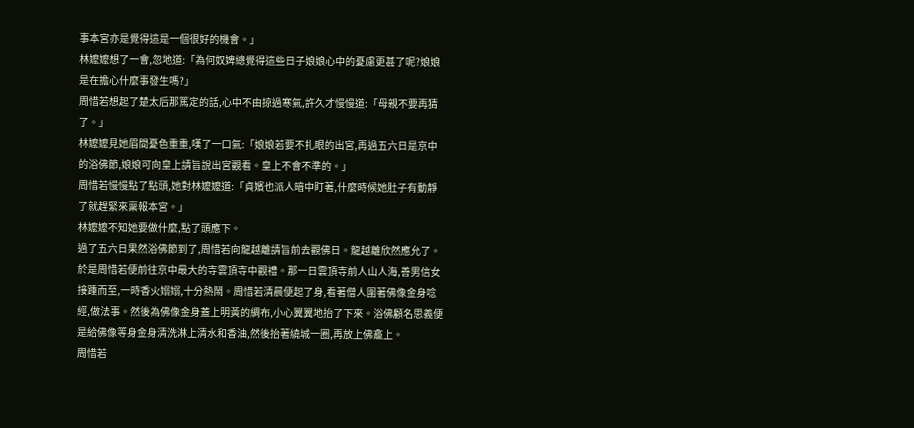事本宮亦是覺得這是一個很好的機會。」
林嬤嬤想了一會,忽地道:「為何奴婢總覺得這些日子娘娘心中的憂慮更甚了呢?娘娘是在擔心什麼事發生嗎?」
周惜若想起了楚太后那篤定的話,心中不由掠過寒氣,許久才慢慢道:「母親不要再猜了。」
林嬤嬤見她眉間憂色重重,嘆了一口氣:「娘娘若要不扎眼的出宮,再過五六日是京中的浴佛節,娘娘可向皇上請旨說出宮觀看。皇上不會不準的。」
周惜若慢慢點了點頭,她對林嬤嬤道:「貞嬪也派人暗中盯著,什麼時候她肚子有動靜了就趕緊來稟報本宮。」
林嬤嬤不知她要做什麼,點了頭應下。
過了五六日果然浴佛節到了,周惜若向龍越離請旨前去觀佛日。龍越離欣然應允了。於是周惜若便前往京中最大的寺雲頂寺中觀禮。那一日雲頂寺前人山人海,善男信女接踵而至,一時香火嫋嫋,十分熱鬧。周惜若清晨便起了身,看著僧人圍著佛像金身唸經,做法事。然後為佛像金身蓋上明黃的綢布,小心翼翼地抬了下來。浴佛顧名思義便是給佛像等身金身清洗淋上清水和香油,然後抬著繞城一圈,再放上佛龕上。
周惜若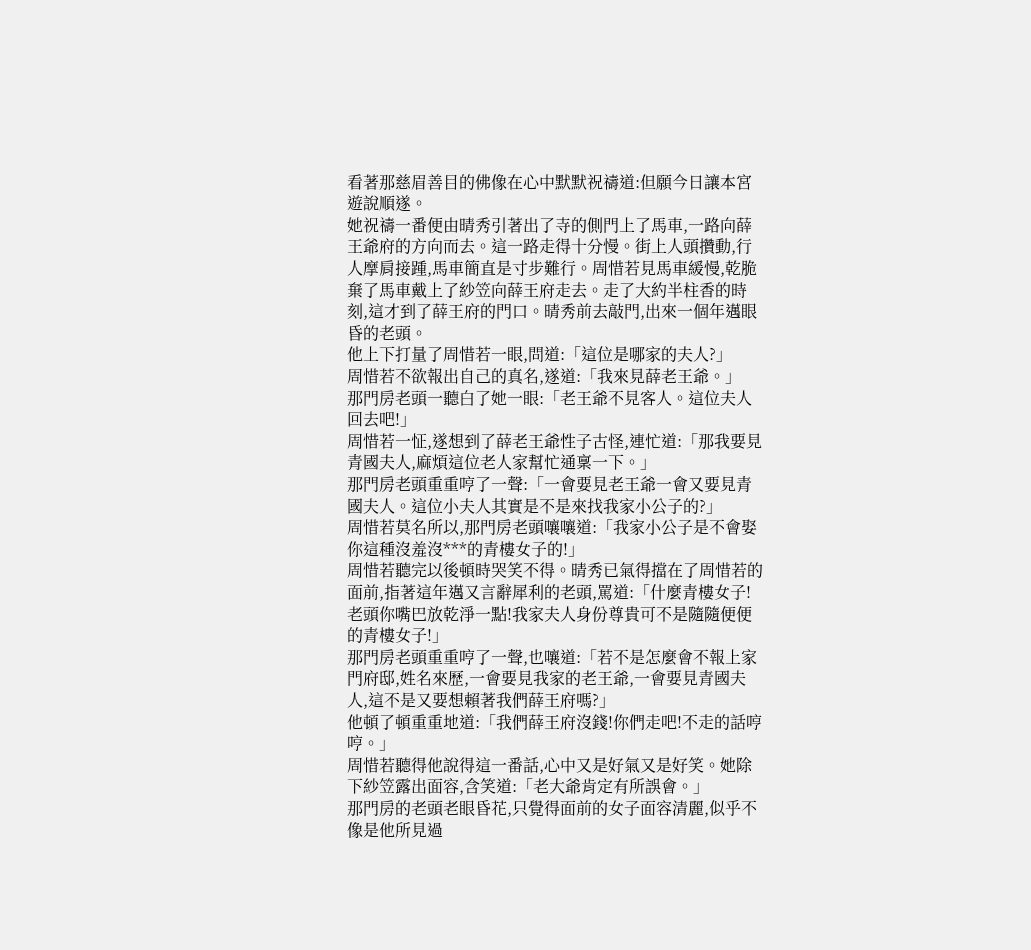看著那慈眉善目的佛像在心中默默祝禱道:但願今日讓本宮遊說順遂。
她祝禱一番便由晴秀引著出了寺的側門上了馬車,一路向薛王爺府的方向而去。這一路走得十分慢。街上人頭攢動,行人摩肩接踵,馬車簡直是寸步難行。周惜若見馬車緩慢,乾脆棄了馬車戴上了紗笠向薛王府走去。走了大約半柱香的時刻,這才到了薛王府的門口。晴秀前去敲門,出來一個年邁眼昏的老頭。
他上下打量了周惜若一眼,問道:「這位是哪家的夫人?」
周惜若不欲報出自己的真名,遂道:「我來見薛老王爺。」
那門房老頭一聽白了她一眼:「老王爺不見客人。這位夫人回去吧!」
周惜若一怔,遂想到了薛老王爺性子古怪,連忙道:「那我要見青國夫人,麻煩這位老人家幫忙通稟一下。」
那門房老頭重重哼了一聲:「一會要見老王爺一會又要見青國夫人。這位小夫人其實是不是來找我家小公子的?」
周惜若莫名所以,那門房老頭嚷嚷道:「我家小公子是不會娶你這種沒羞沒***的青樓女子的!」
周惜若聽完以後頓時哭笑不得。晴秀已氣得擋在了周惜若的面前,指著這年邁又言辭犀利的老頭,罵道:「什麼青樓女子!老頭你嘴巴放乾淨一點!我家夫人身份尊貴可不是隨隨便便的青樓女子!」
那門房老頭重重哼了一聲,也嚷道:「若不是怎麼會不報上家門府邸,姓名來歷,一會要見我家的老王爺,一會要見青國夫人,這不是又要想賴著我們薛王府嗎?」
他頓了頓重重地道:「我們薛王府沒錢!你們走吧!不走的話哼哼。」
周惜若聽得他說得這一番話,心中又是好氣又是好笑。她除下紗笠露出面容,含笑道:「老大爺肯定有所誤會。」
那門房的老頭老眼昏花,只覺得面前的女子面容清麗,似乎不像是他所見過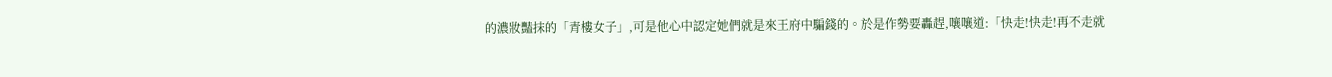的濃妝豔抹的「青樓女子」,可是他心中認定她們就是來王府中騙錢的。於是作勢要轟趕,嚷嚷道:「快走!快走!再不走就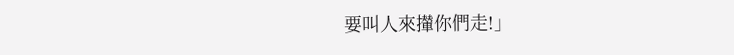要叫人來攆你們走!」